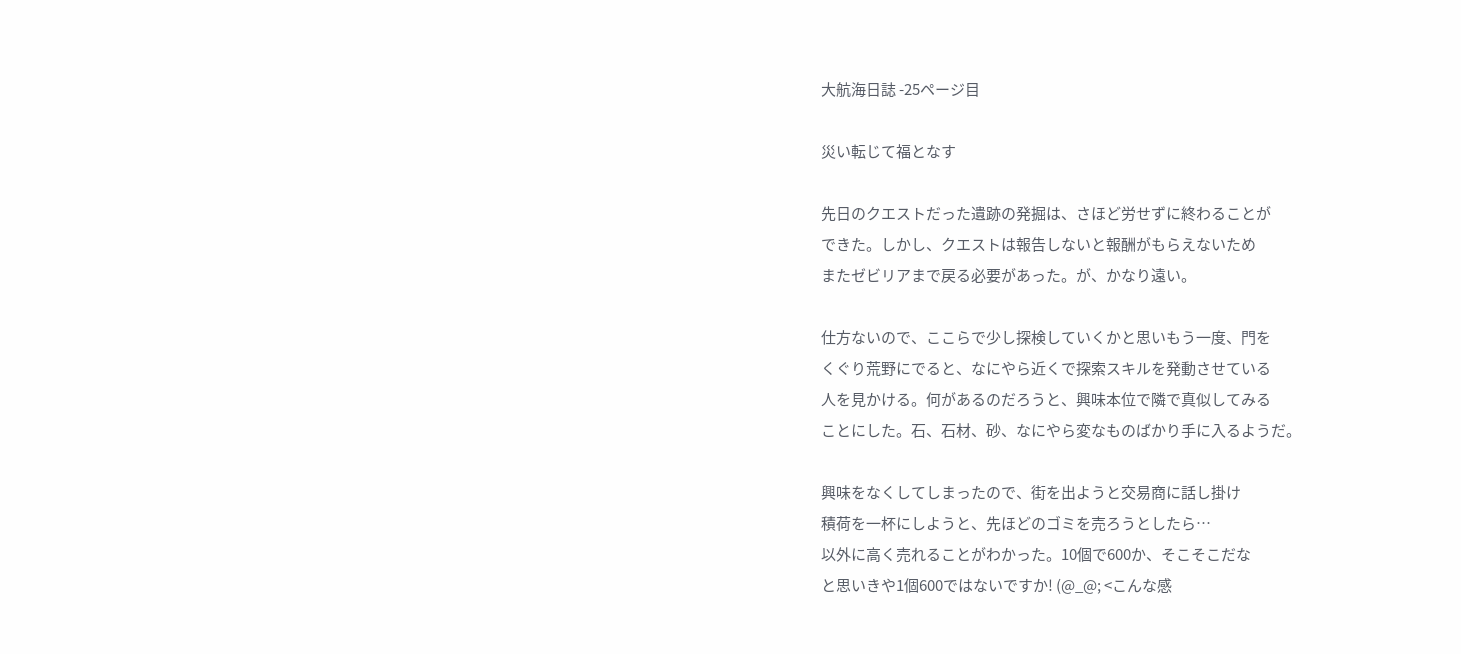大航海日誌 -25ページ目

災い転じて福となす

先日のクエストだった遺跡の発掘は、さほど労せずに終わることが
できた。しかし、クエストは報告しないと報酬がもらえないため
またゼビリアまで戻る必要があった。が、かなり遠い。

仕方ないので、ここらで少し探検していくかと思いもう一度、門を
くぐり荒野にでると、なにやら近くで探索スキルを発動させている
人を見かける。何があるのだろうと、興味本位で隣で真似してみる
ことにした。石、石材、砂、なにやら変なものばかり手に入るようだ。

興味をなくしてしまったので、街を出ようと交易商に話し掛け
積荷を一杯にしようと、先ほどのゴミを売ろうとしたら…
以外に高く売れることがわかった。10個で600か、そこそこだな
と思いきや1個600ではないですか! (@_@; <こんな感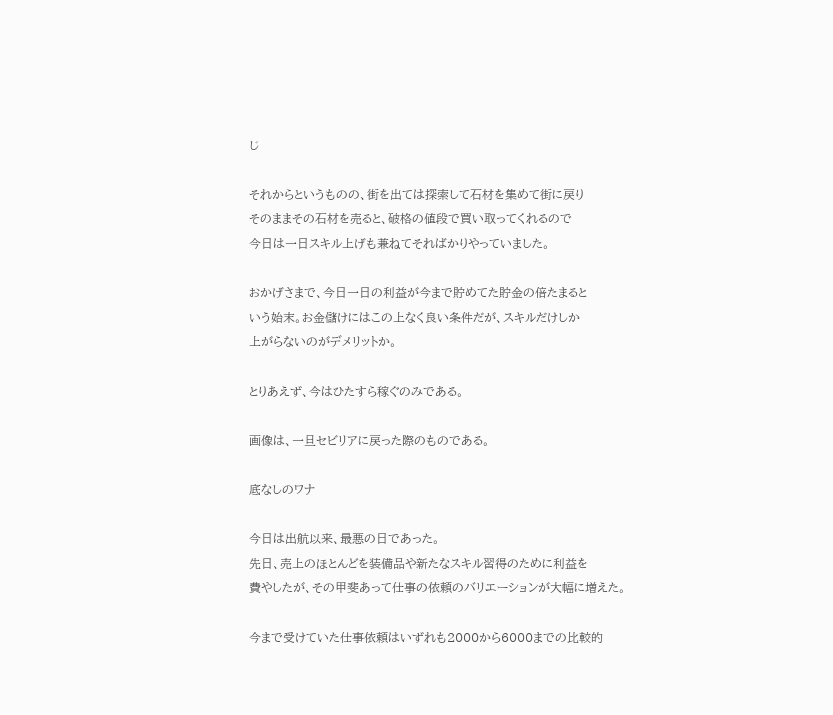じ

それからというものの、街を出ては探索して石材を集めて街に戻り
そのままその石材を売ると、破格の値段で買い取ってくれるので
今日は一日スキル上げも兼ねてそればかりやっていました。

おかげさまで、今日一日の利益が今まで貯めてた貯金の倍たまると
いう始末。お金儲けにはこの上なく良い条件だが、スキルだけしか
上がらないのがデメリットか。

とりあえず、今はひたすら稼ぐのみである。

画像は、一旦セビリアに戻った際のものである。

底なしのワナ

今日は出航以来、最悪の日であった。
先日、売上のほとんどを装備品や新たなスキル習得のために利益を
費やしたが、その甲斐あって仕事の依頼のバリエーションが大幅に増えた。

今まで受けていた仕事依頼はいずれも2000から6000までの比較的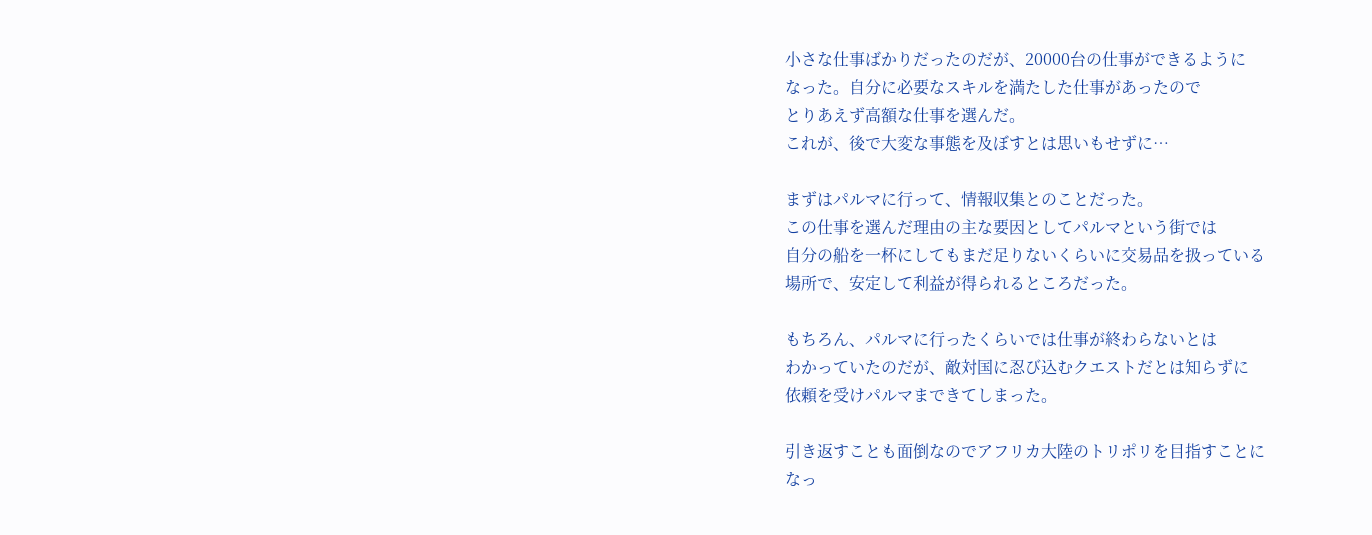小さな仕事ばかりだったのだが、20000台の仕事ができるように
なった。自分に必要なスキルを満たした仕事があったので
とりあえず高額な仕事を選んだ。
これが、後で大変な事態を及ぼすとは思いもせずに…

まずはパルマに行って、情報収集とのことだった。
この仕事を選んだ理由の主な要因としてパルマという街では
自分の船を一杯にしてもまだ足りないくらいに交易品を扱っている
場所で、安定して利益が得られるところだった。

もちろん、パルマに行ったくらいでは仕事が終わらないとは
わかっていたのだが、敵対国に忍び込むクエストだとは知らずに
依頼を受けパルマまできてしまった。

引き返すことも面倒なのでアフリカ大陸のトリポリを目指すことに
なっ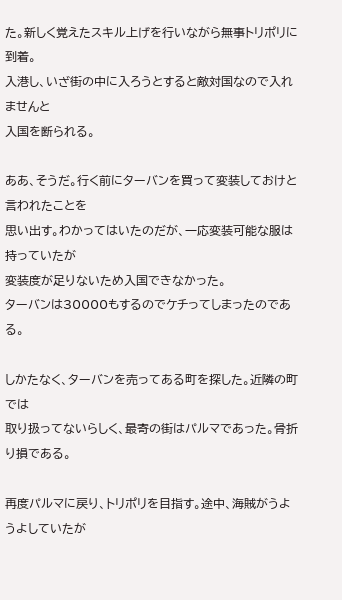た。新しく覚えたスキル上げを行いながら無事トリポリに到着。
入港し、いざ街の中に入ろうとすると敵対国なので入れませんと
入国を断られる。

ああ、そうだ。行く前にターバンを買って変装しておけと言われたことを
思い出す。わかってはいたのだが、一応変装可能な服は持っていたが
変装度が足りないため入国できなかった。
ターバンは30000もするのでケチってしまったのである。

しかたなく、ターバンを売ってある町を探した。近隣の町では
取り扱ってないらしく、最寄の街はパルマであった。骨折り損である。

再度パルマに戻り、トリポリを目指す。途中、海賊がうようよしていたが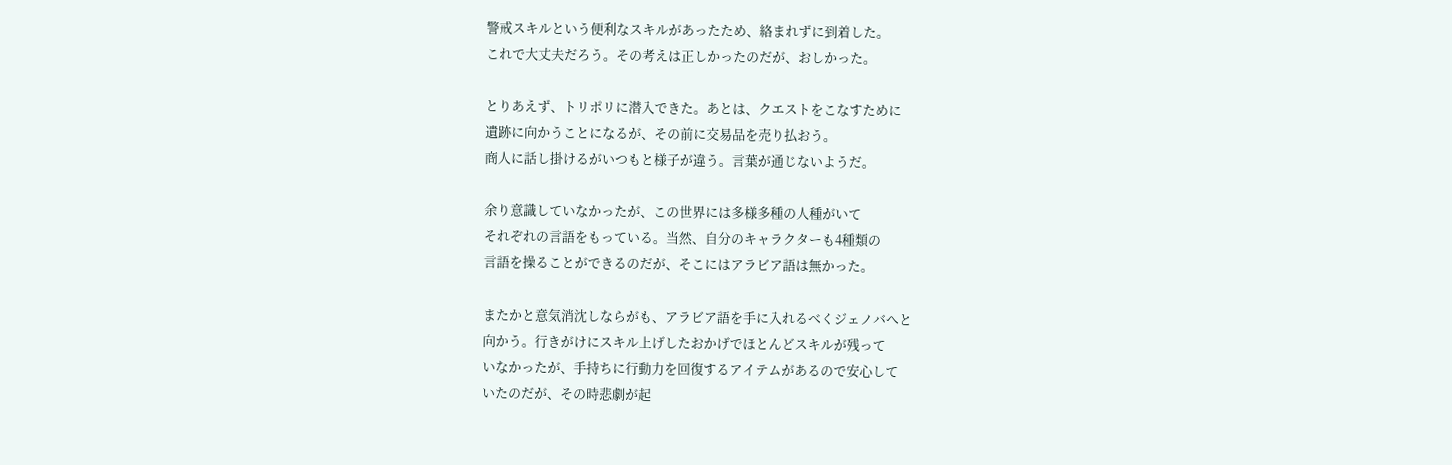警戒スキルという便利なスキルがあったため、絡まれずに到着した。
これで大丈夫だろう。その考えは正しかったのだが、おしかった。

とりあえず、トリポリに潜入できた。あとは、クエストをこなすために
遺跡に向かうことになるが、その前に交易品を売り払おう。
商人に話し掛けるがいつもと様子が違う。言葉が通じないようだ。

余り意識していなかったが、この世界には多様多種の人種がいて
それぞれの言語をもっている。当然、自分のキャラクターも4種類の
言語を操ることができるのだが、そこにはアラビア語は無かった。

またかと意気消沈しならがも、アラビア語を手に入れるべくジェノバへと
向かう。行きがけにスキル上げしたおかげでほとんどスキルが残って
いなかったが、手持ちに行動力を回復するアイテムがあるので安心して
いたのだが、その時悲劇が起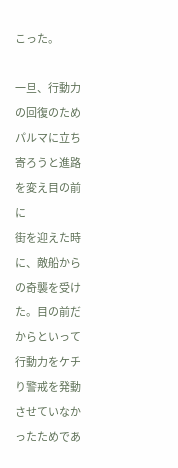こった。

一旦、行動力の回復のためパルマに立ち寄ろうと進路を変え目の前に
街を迎えた時に、敵船からの奇襲を受けた。目の前だからといって
行動力をケチり警戒を発動させていなかったためであ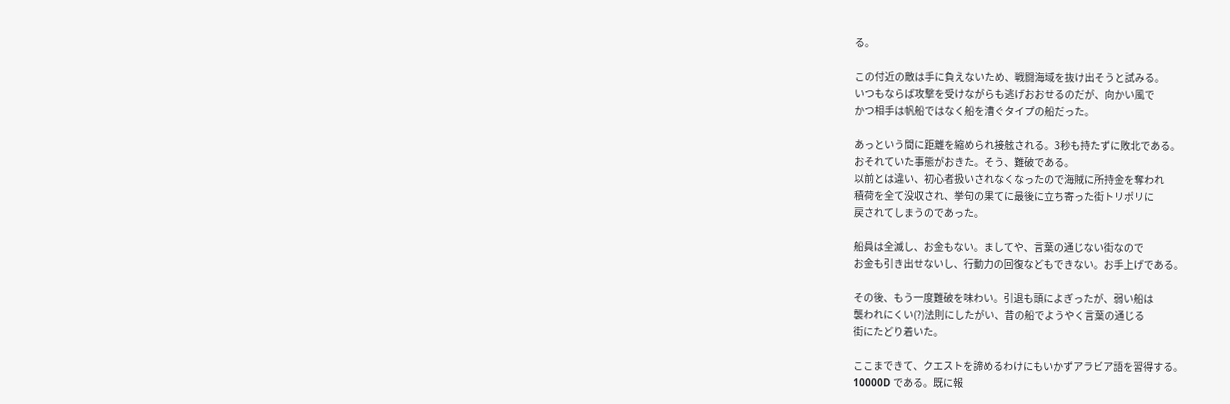る。

この付近の敵は手に負えないため、戦闘海域を抜け出そうと試みる。
いつもならば攻撃を受けながらも逃げおおせるのだが、向かい風で
かつ相手は帆船ではなく船を漕ぐタイプの船だった。

あっという間に距離を縮められ接舷される。3秒も持たずに敗北である。
おそれていた事態がおきた。そう、難破である。
以前とは違い、初心者扱いされなくなったので海賊に所持金を奪われ
積荷を全て没収され、挙句の果てに最後に立ち寄った街トリポリに
戻されてしまうのであった。

船員は全滅し、お金もない。ましてや、言葉の通じない街なので
お金も引き出せないし、行動力の回復などもできない。お手上げである。

その後、もう一度難破を味わい。引退も頭によぎったが、弱い船は
襲われにくい(?)法則にしたがい、昔の船でようやく言葉の通じる
街にたどり着いた。

ここまできて、クエストを諦めるわけにもいかずアラビア語を習得する。
10000D である。既に報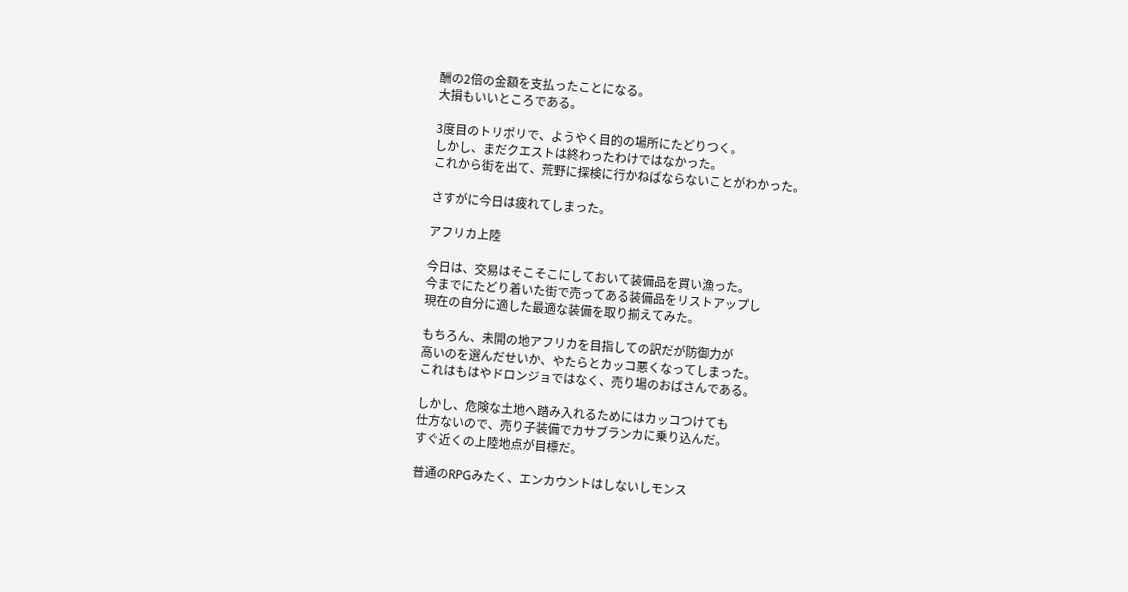酬の2倍の金額を支払ったことになる。
大損もいいところである。

3度目のトリポリで、ようやく目的の場所にたどりつく。
しかし、まだクエストは終わったわけではなかった。
これから街を出て、荒野に探検に行かねばならないことがわかった。

さすがに今日は疲れてしまった。

アフリカ上陸

今日は、交易はそこそこにしておいて装備品を買い漁った。
今までにたどり着いた街で売ってある装備品をリストアップし
現在の自分に適した最適な装備を取り揃えてみた。

もちろん、未開の地アフリカを目指しての訳だが防御力が
高いのを選んだせいか、やたらとカッコ悪くなってしまった。
これはもはやドロンジョではなく、売り場のおばさんである。

しかし、危険な土地へ踏み入れるためにはカッコつけても
仕方ないので、売り子装備でカサブランカに乗り込んだ。
すぐ近くの上陸地点が目標だ。

普通のRPGみたく、エンカウントはしないしモンス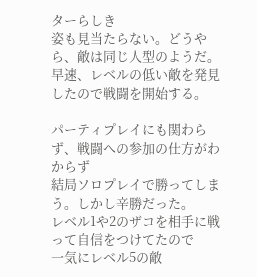ターらしき
姿も見当たらない。どうやら、敵は同じ人型のようだ。
早速、レベルの低い敵を発見したので戦闘を開始する。

パーティプレイにも関わらず、戦闘への参加の仕方がわからず
結局ソロプレイで勝ってしまう。しかし辛勝だった。
レベル1や2のザコを相手に戦って自信をつけてたので
一気にレベル5の敵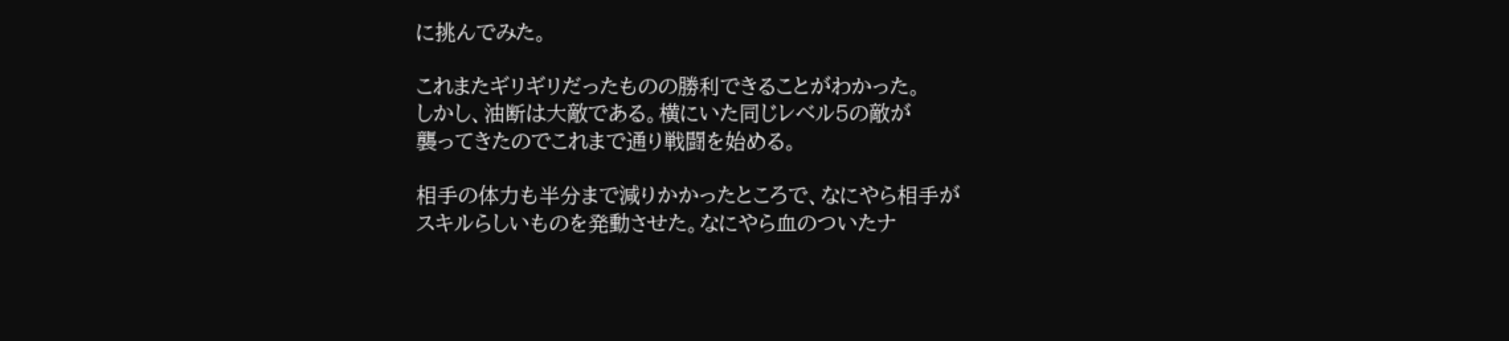に挑んでみた。

これまたギリギリだったものの勝利できることがわかった。
しかし、油断は大敵である。横にいた同じレベル5の敵が
襲ってきたのでこれまで通り戦闘を始める。

相手の体力も半分まで減りかかったところで、なにやら相手が
スキルらしいものを発動させた。なにやら血のついたナ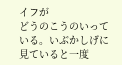イフが
どうのこうのいっている。いぶかしげに見ていると一度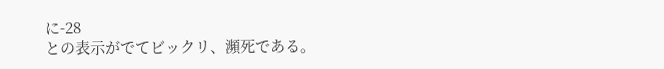に-28
との表示がでてビックリ、瀕死である。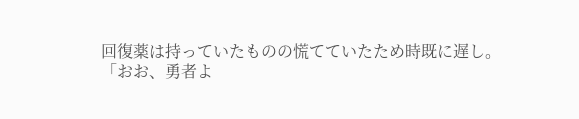回復薬は持っていたものの慌てていたため時既に遅し。
「おお、勇者よ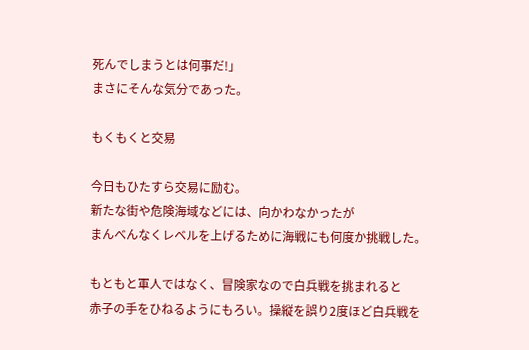死んでしまうとは何事だ!」
まさにそんな気分であった。

もくもくと交易

今日もひたすら交易に励む。
新たな街や危険海域などには、向かわなかったが
まんべんなくレベルを上げるために海戦にも何度か挑戦した。

もともと軍人ではなく、冒険家なので白兵戦を挑まれると
赤子の手をひねるようにもろい。操縦を誤り2度ほど白兵戦を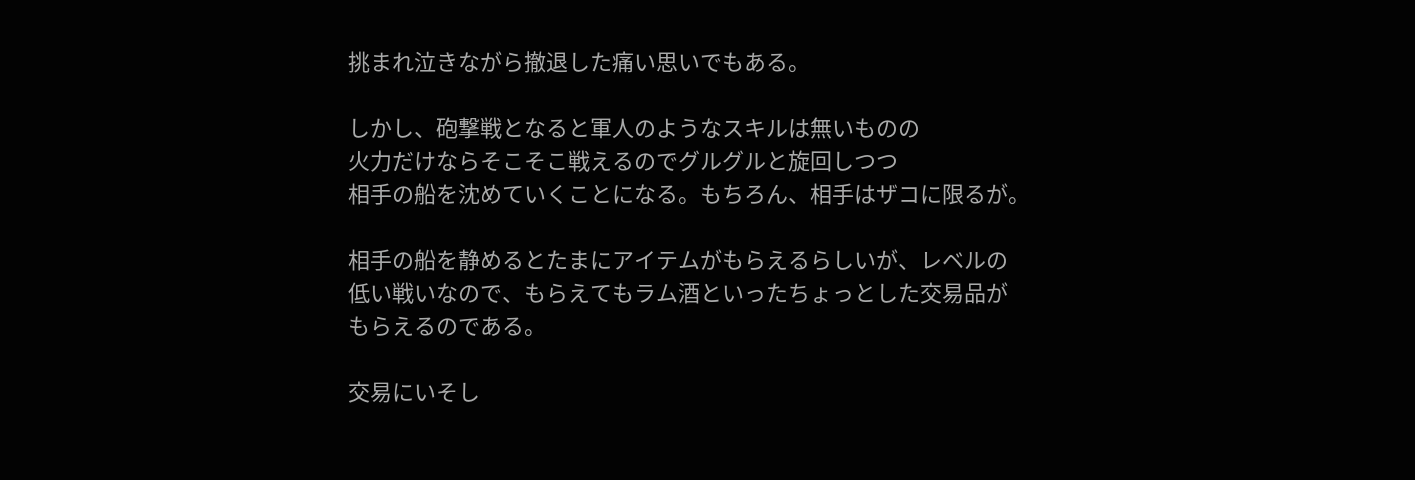挑まれ泣きながら撤退した痛い思いでもある。

しかし、砲撃戦となると軍人のようなスキルは無いものの
火力だけならそこそこ戦えるのでグルグルと旋回しつつ
相手の船を沈めていくことになる。もちろん、相手はザコに限るが。

相手の船を静めるとたまにアイテムがもらえるらしいが、レベルの
低い戦いなので、もらえてもラム酒といったちょっとした交易品が
もらえるのである。

交易にいそし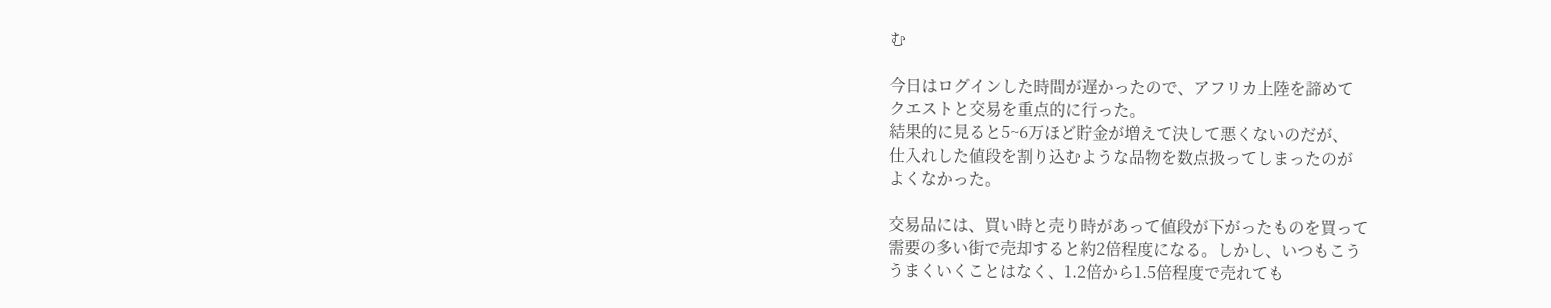む

今日はログインした時間が遅かったので、アフリカ上陸を諦めて
クエストと交易を重点的に行った。
結果的に見ると5~6万ほど貯金が増えて決して悪くないのだが、
仕入れした値段を割り込むような品物を数点扱ってしまったのが
よくなかった。

交易品には、買い時と売り時があって値段が下がったものを買って
需要の多い街で売却すると約2倍程度になる。しかし、いつもこう
うまくいくことはなく、1.2倍から1.5倍程度で売れても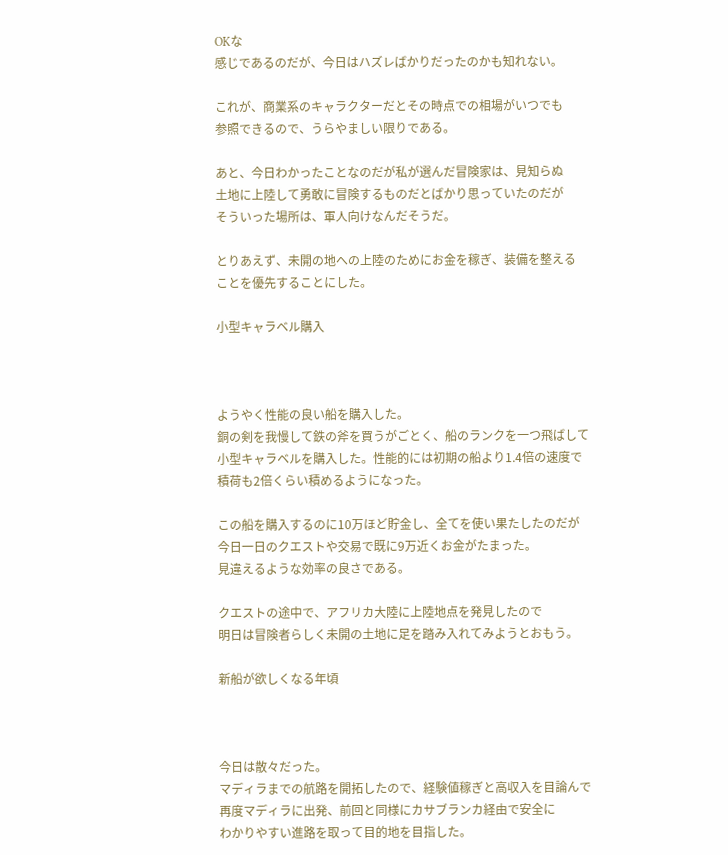OKな
感じであるのだが、今日はハズレばかりだったのかも知れない。

これが、商業系のキャラクターだとその時点での相場がいつでも
参照できるので、うらやましい限りである。

あと、今日わかったことなのだが私が選んだ冒険家は、見知らぬ
土地に上陸して勇敢に冒険するものだとばかり思っていたのだが
そういった場所は、軍人向けなんだそうだ。

とりあえず、未開の地への上陸のためにお金を稼ぎ、装備を整える
ことを優先することにした。

小型キャラベル購入



ようやく性能の良い船を購入した。
銅の剣を我慢して鉄の斧を買うがごとく、船のランクを一つ飛ばして
小型キャラベルを購入した。性能的には初期の船より1.4倍の速度で
積荷も2倍くらい積めるようになった。

この船を購入するのに10万ほど貯金し、全てを使い果たしたのだが
今日一日のクエストや交易で既に9万近くお金がたまった。
見違えるような効率の良さである。

クエストの途中で、アフリカ大陸に上陸地点を発見したので
明日は冒険者らしく未開の土地に足を踏み入れてみようとおもう。

新船が欲しくなる年頃



今日は散々だった。
マディラまでの航路を開拓したので、経験値稼ぎと高収入を目論んで
再度マディラに出発、前回と同様にカサブランカ経由で安全に
わかりやすい進路を取って目的地を目指した。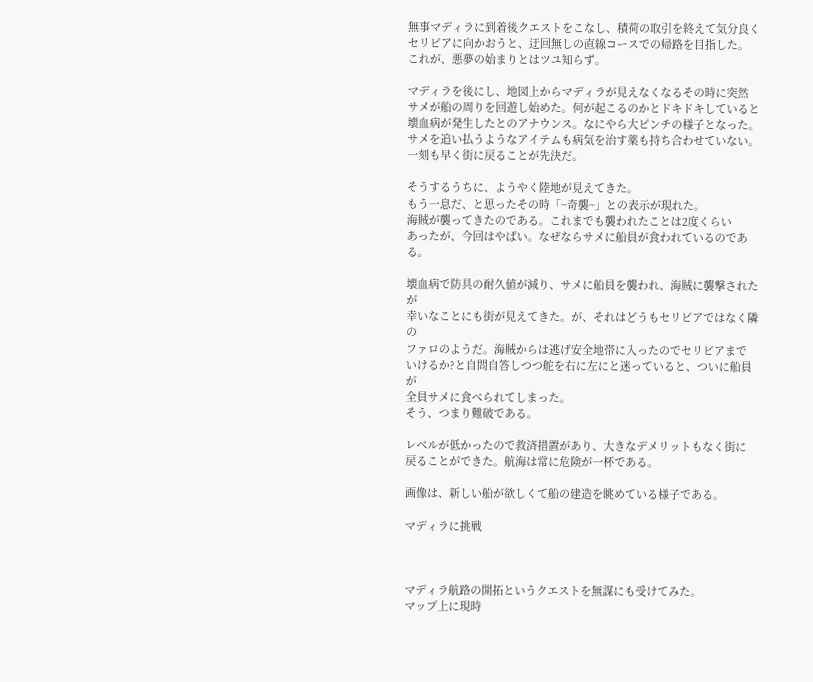無事マディラに到着後クエストをこなし、積荷の取引を終えて気分良く
セリビアに向かおうと、迂回無しの直線コースでの帰路を目指した。
これが、悪夢の始まりとはツユ知らず。

マディラを後にし、地図上からマディラが見えなくなるその時に突然
サメが船の周りを回遊し始めた。何が起こるのかとドキドキしていると
壊血病が発生したとのアナウンス。なにやら大ピンチの様子となった。
サメを追い払うようなアイテムも病気を治す薬も持ち合わせていない。
一刻も早く街に戻ることが先決だ。

そうするうちに、ようやく陸地が見えてきた。
もう一息だ、と思ったその時「~奇襲~」との表示が現れた。
海賊が襲ってきたのである。これまでも襲われたことは2度くらい
あったが、今回はやばい。なぜならサメに船員が食われているのである。

壊血病で防具の耐久値が減り、サメに船員を襲われ、海賊に襲撃されたが
幸いなことにも街が見えてきた。が、それはどうもセリビアではなく隣の
ファロのようだ。海賊からは逃げ安全地帯に入ったのでセリビアまで
いけるか?と自問自答しつつ舵を右に左にと迷っていると、ついに船員が
全員サメに食べられてしまった。
そう、つまり難破である。

レベルが低かったので救済措置があり、大きなデメリットもなく街に
戻ることができた。航海は常に危険が一杯である。

画像は、新しい船が欲しくて船の建造を眺めている様子である。

マディラに挑戦



マディラ航路の開拓というクエストを無謀にも受けてみた。
マップ上に現時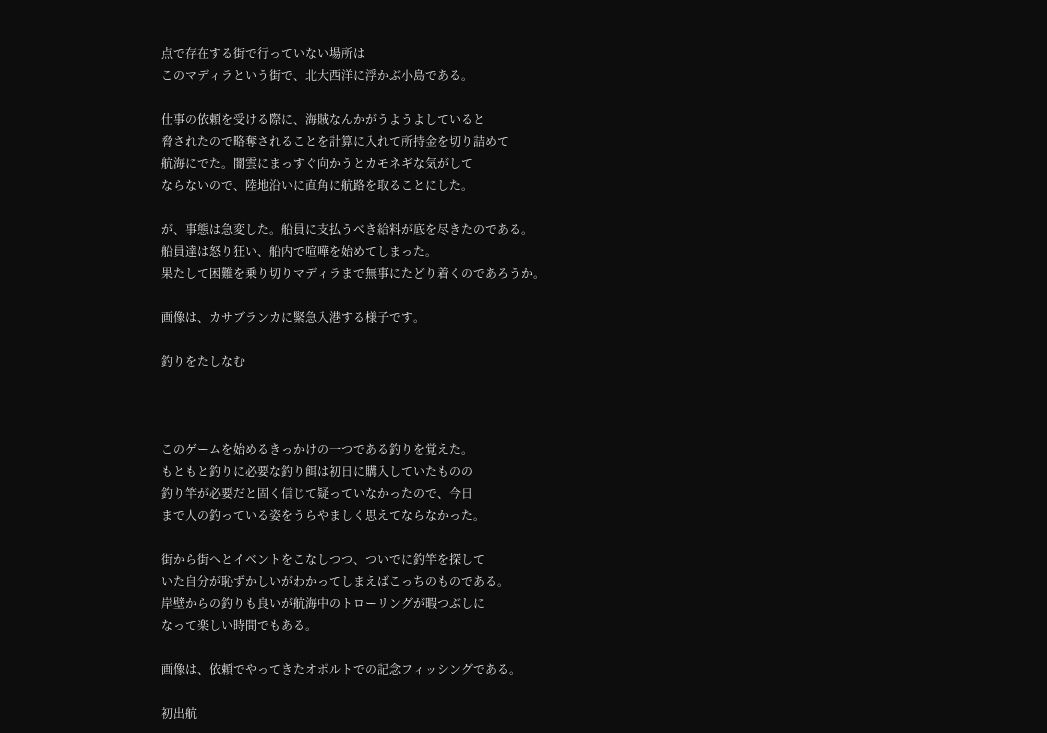点で存在する街で行っていない場所は
このマディラという街で、北大西洋に浮かぶ小島である。

仕事の依頼を受ける際に、海賊なんかがうようよしていると
脅されたので略奪されることを計算に入れて所持金を切り詰めて
航海にでた。闇雲にまっすぐ向かうとカモネギな気がして
ならないので、陸地沿いに直角に航路を取ることにした。

が、事態は急変した。船員に支払うべき給料が底を尽きたのである。
船員達は怒り狂い、船内で喧嘩を始めてしまった。
果たして困難を乗り切りマディラまで無事にたどり着くのであろうか。

画像は、カサブランカに緊急入港する様子です。

釣りをたしなむ



このゲームを始めるきっかけの一つである釣りを覚えた。
もともと釣りに必要な釣り餌は初日に購入していたものの
釣り竿が必要だと固く信じて疑っていなかったので、今日
まで人の釣っている姿をうらやましく思えてならなかった。

街から街へとイベントをこなしつつ、ついでに釣竿を探して
いた自分が恥ずかしいがわかってしまえばこっちのものである。
岸壁からの釣りも良いが航海中のトローリングが暇つぶしに
なって楽しい時間でもある。

画像は、依頼でやってきたオポルトでの記念フィッシングである。

初出航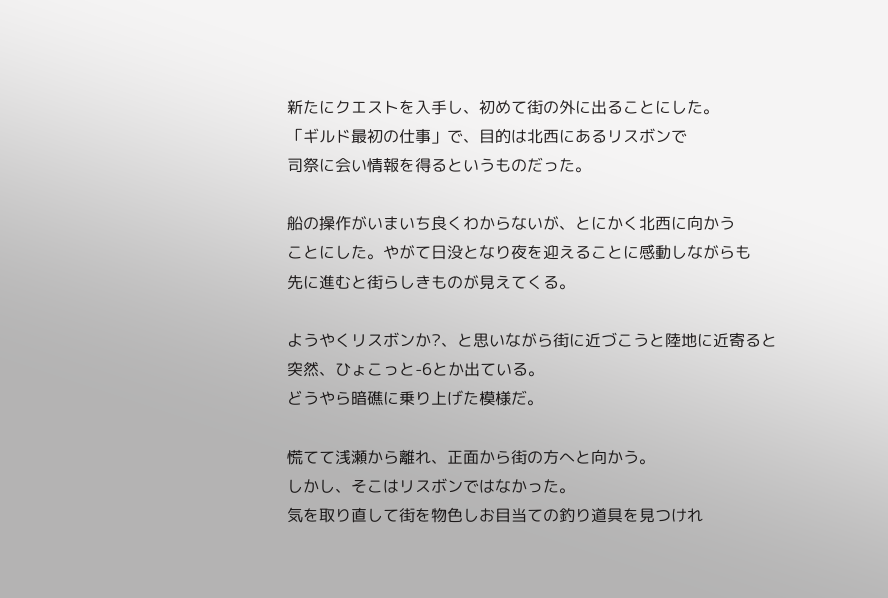新たにクエストを入手し、初めて街の外に出ることにした。
「ギルド最初の仕事」で、目的は北西にあるリスボンで
司祭に会い情報を得るというものだった。

船の操作がいまいち良くわからないが、とにかく北西に向かう
ことにした。やがて日没となり夜を迎えることに感動しながらも
先に進むと街らしきものが見えてくる。

ようやくリスボンか?、と思いながら街に近づこうと陸地に近寄ると
突然、ひょこっと-6とか出ている。
どうやら暗礁に乗り上げた模様だ。

慌てて浅瀬から離れ、正面から街の方へと向かう。
しかし、そこはリスボンではなかった。
気を取り直して街を物色しお目当ての釣り道具を見つけれ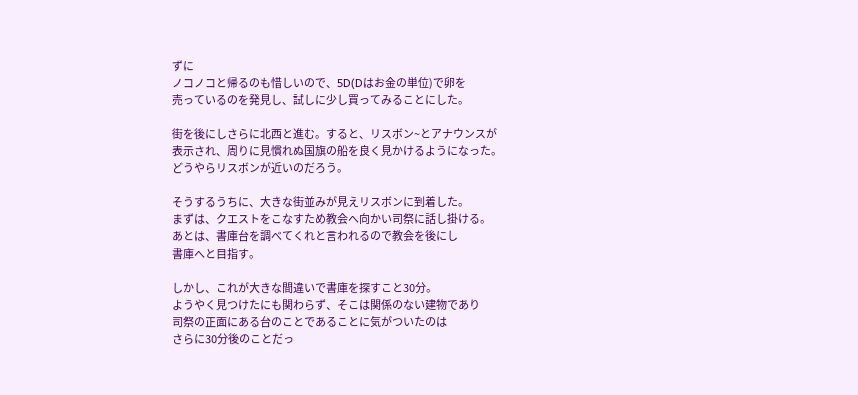ずに
ノコノコと帰るのも惜しいので、5D(Dはお金の単位)で卵を
売っているのを発見し、試しに少し買ってみることにした。

街を後にしさらに北西と進む。すると、リスボン~とアナウンスが
表示され、周りに見慣れぬ国旗の船を良く見かけるようになった。
どうやらリスボンが近いのだろう。

そうするうちに、大きな街並みが見えリスボンに到着した。
まずは、クエストをこなすため教会へ向かい司祭に話し掛ける。
あとは、書庫台を調べてくれと言われるので教会を後にし
書庫へと目指す。

しかし、これが大きな間違いで書庫を探すこと30分。
ようやく見つけたにも関わらず、そこは関係のない建物であり
司祭の正面にある台のことであることに気がついたのは
さらに30分後のことだっ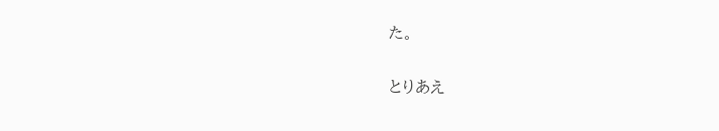た。

とりあえ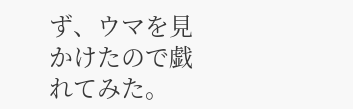ず、ウマを見かけたので戯れてみた。